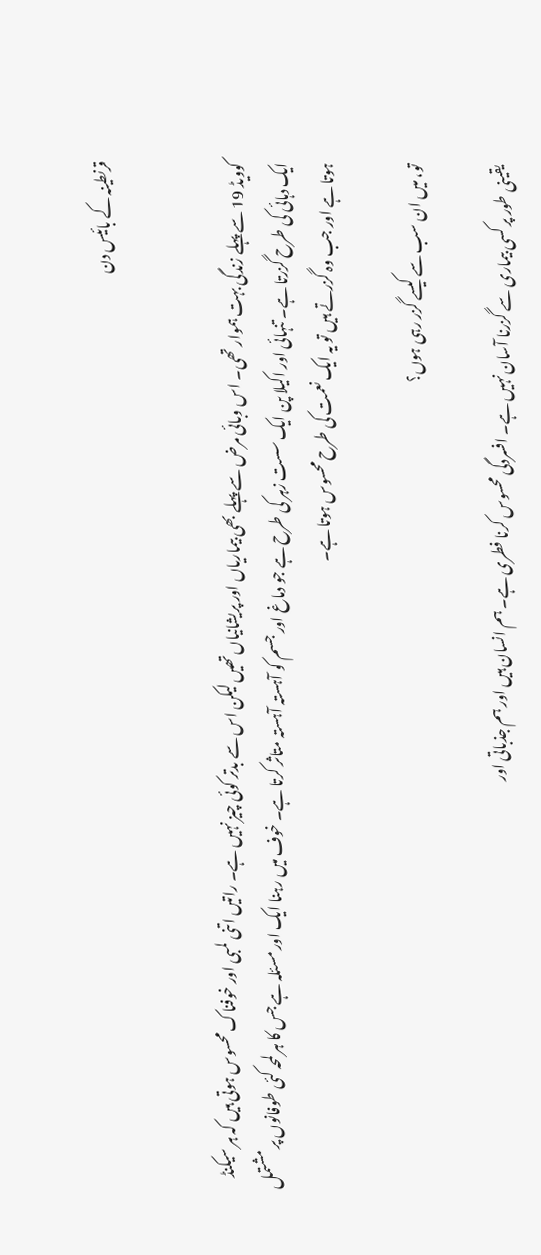قرنطینہ کے بائیس دن


کوویڈ 19 سے پہلے زندگی بہت ہموار تھی۔ اس وبائی مرض سے پہلے بھی بیماریاں اور پریشانیاں تھیں لیکن اس سے بدتر کوئی چیز نہیں ہے۔ راتیں اتنی لمبی اور خوفناک محسوس ہوتی ہیں کہ ہر سیکنڈ ایک دہائی کی طرح گزرتا ہے۔ تنہائی اور اکیلا پن ایک سست زہر کی طرح ہے جو دماغ اور جسم کو آہستہ آہستہ متاثر کرتا ہے۔ خوف میں رہنا ایک اور مسئلہ ہے جس کا ہر لمحہ کئی طوفانوں پر مشتمل ہوتا ہے اور جب وہ گزرتے ہیں تو یہ ایک نعمت کی طرح محسوس ہوتا ہے۔

تو، میں ان سب سے کیسے گزر رہی ہوں؟

یقینی طور پر کسی بیماری سے گزرنا آسان نہیں ہے۔ افسردگی محسوس کرنا فطری ہے۔ ہم انسان ہیں اور ہم جذباتی اور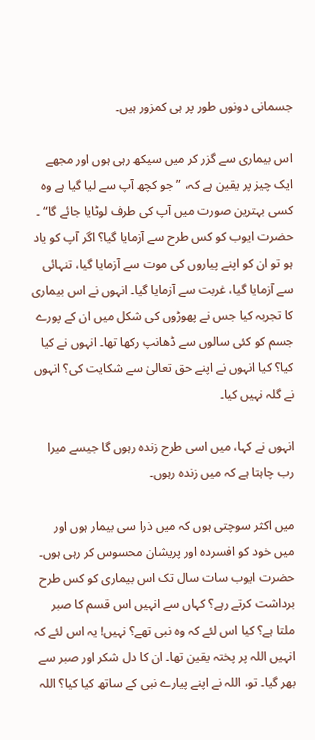جسمانی دونوں طور پر ہی کمزور ہیں۔

اس بیماری سے گزر کر میں سیکھ رہی ہوں اور مجھے ایک چیز پر یقین ہے کہ، ”جو کچھ آپ سے لیا گیا ہے وہ کسی بہترین صورت میں آپ کی طرف لوٹایا جائے گا“ ۔ حضرت ایوب کو کس طرح سے آزمایا گیا؟ اگر آپ کو یاد ہو تو ان کو اپنے پیاروں کی موت سے آزمایا گیا، تنہائی سے آزمایا گیا، غربت سے آزمایا گیا۔ انہوں نے اس بیماری کا تجربہ کیا جس نے پھوڑوں کی شکل میں ان کے پورے جسم کو کئی سالوں سے ڈھانپ رکھا تھا۔ انہوں نے کیا کیا؟ کیا انہوں نے اپنے حق تعالیٰ سے شکایت کی؟ انہوں نے گلہ نہیں کیا۔

انہوں نے کہا، میں اسی طرح زندہ رہوں گا جیسے میرا رب چاہتا ہے کہ میں زندہ رہوں۔

میں اکثر سوچتی ہوں کہ میں ذرا سی بیمار ہوں اور میں خود کو افسردہ اور پریشان محسوس کر رہی ہوں۔ حضرت ایوب سات سال تک اس بیماری کو کس طرح برداشت کرتے رہے؟ کہاں سے انہیں اس قسم کا صبر ملتا ہے؟ کیا اس لئے کہ وہ نبی تھے؟ نہیں! یہ اس لئے کہ انہیں اللہ پر پختہ یقین تھا۔ ان کا دل شکر اور صبر سے بھر گیا۔ تو، اللہ نے اپنے پیارے نبی کے ساتھ کیا کیا؟ اللہ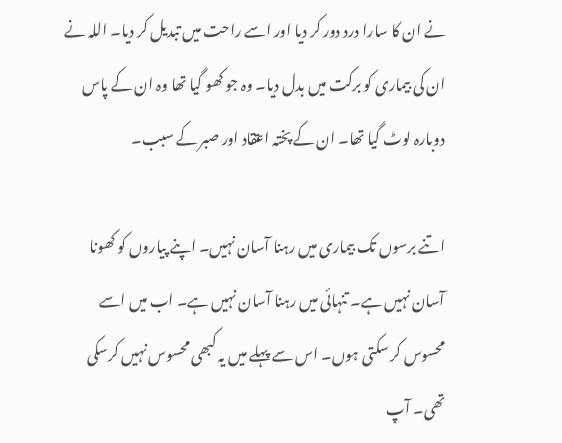نے ان کا سارا درد دور کر دیا اور اسے راحت میں تبدیل کر دیا۔ اللہ نے ان کی بیماری کو برکت میں بدل دیا۔ وہ جو کھو گیا تھا وہ ان کے پاس دوبارہ لوٹ گیا تھا۔ ان کے پختہ اعتقاد اور صبر کے سبب۔

اتنے برسوں تک بیماری میں رہنا آسان نہیں۔ اپنے پیاروں کو کھونا آسان نہیں ہے۔ تنہائی میں رہنا آسان نہیں ہے۔ اب میں اسے محسوس کر سکتی ہوں۔ اس سے پہلے میں یہ کبھی محسوس نہیں کرسکی تھی۔ آپ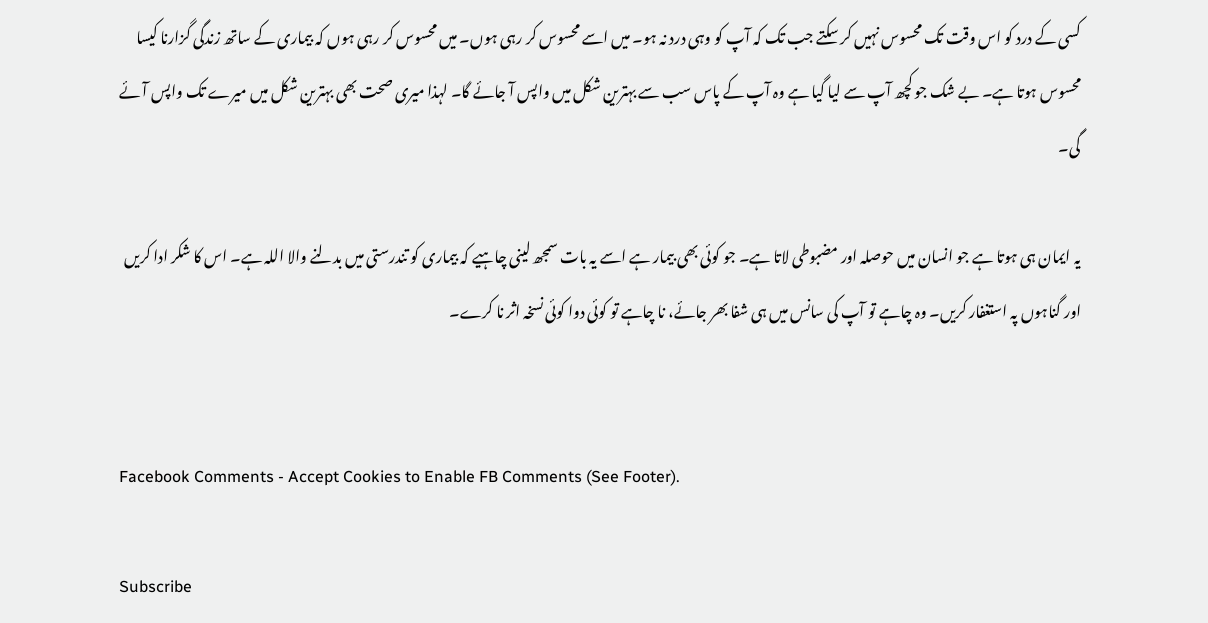کسی کے درد کو اس وقت تک محسوس نہیں کر سکتے جب تک کہ آپ کو وہی درد نہ ہو۔ میں اسے محسوس کر رہی ہوں۔ میں محسوس کر رہی ہوں کہ بیماری کے ساتھ زندگی گزارنا کیسا محسوس ہوتا ہے۔ بے شک جو کچھ آپ سے لیا گیا ہے وہ آپ کے پاس سب سے بہترین شکل میں واپس آ جائے گا۔ لہذا میری صحت بھی بہترین شکل میں میرے تک واپس آئے گی۔

یہ ایمان ہی ہوتا ہے جو انسان میں حوصلہ اور مضبوطی لاتا ہے۔ جو کوئی بھی بیمار ہے اسے یہ بات سمجھ لینی چاہیے کہ بیماری کو تندرستی میں بدلنے والا اللہ ہے۔ اس کا شکر ادا کریں اور گناہوں پہ استغفار کریں۔ وہ چاہے تو آپ کی سانس میں ہی شفا بھر جائے، نا چاہے تو کوئی دوا کوئی نسخہ اثر نا کرے۔


Facebook Comments - Accept Cookies to Enable FB Comments (See Footer).

Subscribe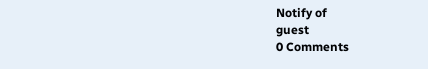Notify of
guest
0 Comments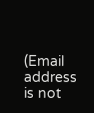(Email address is not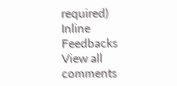required)
Inline Feedbacks
View all comments